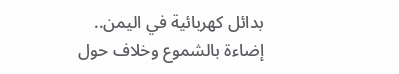بدائل كهربائية في اليمن.. إضاءة بالشموع وخلاف حول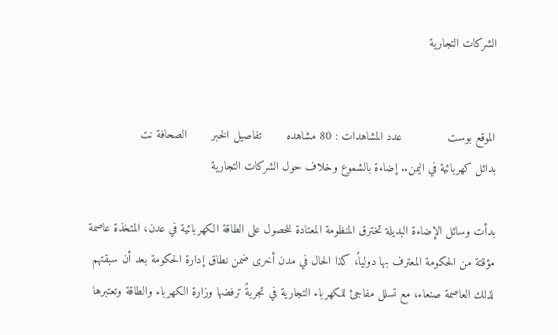الشركات التجارية


الموقع بوست             عدد المشاهدات : 80 مشاهده       تفاصيل الخبر       الصحافة نت
بدائل كهربائية في اليمن.. إضاءة بالشموع وخلاف حول الشركات التجارية

بدأت وسائل الإضاءة البديلة تخترق المنظومة المعتادة للحصول على الطاقة الكهربائية في عدن، المتخذة عاصمة مؤقتة من الحكومة المعترف بها دولياً، كذا الحال في مدن أخرى ضمن نطاق إدارة الحكومة بعد أن سبقتهم لذلك العاصمة صنعاء، مع تسلل مفاجئ للكهرباء التجارية في تجربةً ترفضها وزارة الكهرباء والطاقة وتعتبرها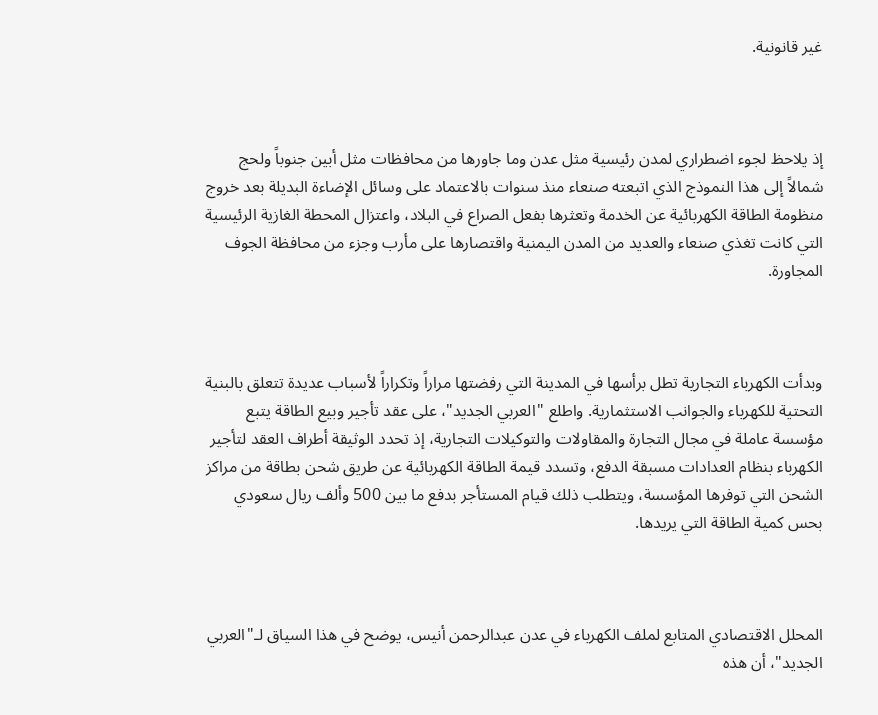غير قانونية.



إذ يلاحظ لجوء اضطراري لمدن رئيسية مثل عدن وما جاورها من محافظات مثل أبين جنوباً ولحج شمالاً إلى هذا النموذج الذي اتبعته صنعاء منذ سنوات بالاعتماد على وسائل الإضاءة البديلة بعد خروج منظومة الطاقة الكهربائية عن الخدمة وتعثرها بفعل الصراع في البلاد، واعتزال المحطة الغازية الرئيسية التي كانت تغذي صنعاء والعديد من المدن اليمنية واقتصارها على مأرب وجزء من محافظة الجوف المجاورة.



وبدأت الكهرباء التجارية تطل برأسها في المدينة التي رفضتها مراراً وتكراراً لأسباب عديدة تتعلق بالبنية التحتية للكهرباء والجوانب الاستثمارية. واطلع "العربي الجديد"، على عقد تأجير وبيع الطاقة يتبع مؤسسة عاملة في مجال التجارة والمقاولات والتوكيلات التجارية، إذ تحدد الوثيقة أطراف العقد لتأجير الكهرباء بنظام العدادات مسبقة الدفع، وتسدد قيمة الطاقة الكهربائية عن طريق شحن بطاقة من مراكز الشحن التي توفرها المؤسسة، ويتطلب ذلك قيام المستأجر بدفع ما بين 500 وألف ريال سعودي بحس كمية الطاقة التي يريدها.



المحلل الاقتصادي المتابع لملف الكهرباء في عدن عبدالرحمن أنيس، يوضح في هذا السياق لـ"العربي الجديد"، أن هذه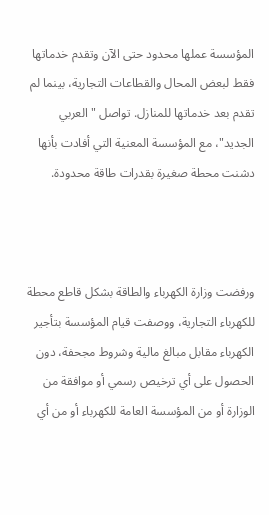المؤسسة عملها محدود حتى الآن وتقدم خدماتها فقط لبعض المحال والقطاعات التجارية، بينما لم تقدم بعد خدماتها للمنازل. تواصل "العربي الجديد"، مع المؤسسة المعنية التي أفادت بأنها دشنت محطة صغيرة بقدرات طاقة محدودة.



ورفضت وزارة الكهرباء والطاقة بشكل قاطع محطة للكهرباء التجارية، ووصفت قيام المؤسسة بتأجير الكهرباء مقابل مبالغ مالية وشروط مجحفة، دون الحصول على أي ترخيص رسمي أو موافقة من الوزارة أو من المؤسسة العامة للكهرباء أو من أي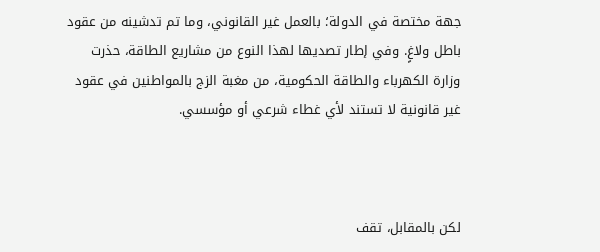جهة مختصة في الدولة؛ بالعمل غير القانوني، وما تم تدشينه من عقود باطل ولاغٍ. وفي إطار تصديها لهذا النوع من مشاريع الطاقة، حذرت وزارة الكهرباء والطاقة الحكومية، من مغبة الزج بالمواطنين في عقود غير قانونية لا تستند لأي غطاء شرعي أو مؤسسي.



لكن بالمقابل، تقف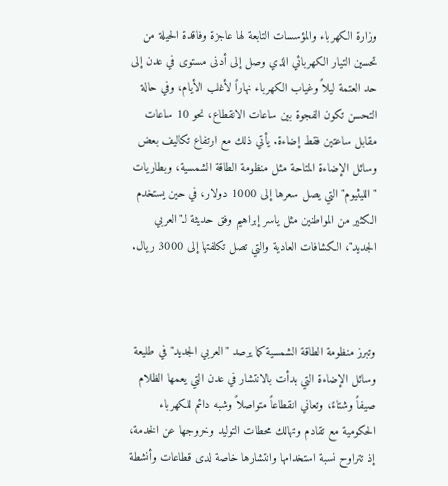وزارة الكهرباء والمؤسسات التابعة لها عاجزة وفاقدة الحيلة من تحسين التيار الكهربائي الذي وصل إلى أدنى مستوى في عدن إلى حد العتمة ليلاً وغياب الكهرباء نهاراً لأغلب الأيام، وفي حالة التحسن تكون الفجوة بين ساعات الانقطاع، نحو 10 ساعات مقابل ساعتين فقط إضاءة. يأتي ذلك مع ارتفاع تكاليف بعض وسائل الإضاءة المتاحة مثل منظومة الطاقة الشمسية، وبطاريات "الليثيوم" التي يصل سعرها إلى 1000 دولار، في حين يستخدم الكثير من المواطنين مثل ياسر إبراهيم وفق حديثة لـ"العربي الجديد"، الكشافات العادية والتي تصل تكلفتها إلى 3000 ريال.



وتبرز منظومة الطاقة الشمسية كما يرصد "العربي الجديد" في طليعة وسائل الإضاءة التي بدأت بالانتشار في عدن التي يعمها الظلام صيفاً وشتاءً، وتعاني انقطاعاً متواصلاً وشبه دائم للكهرباء الحكومية مع تقادم وتهالك محطات التوليد وخروجها عن الخدمة، إذ تتراوح نسبة استخدامها وانتشارها خاصة لدى قطاعات وأنشطة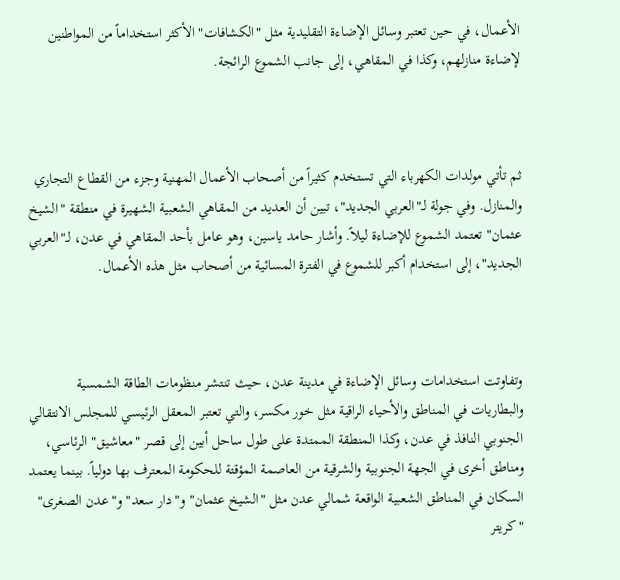الأعمال، في حين تعتبر وسائل الإضاءة التقليدية مثل "الكشافات" الأكثر استخداماً من المواطنين لإضاءة منازلهم، وكذا في المقاهي، إلى جانب الشموع الرائجة.



ثم تأتي مولدات الكهرباء التي تستخدم كثيراً من أصحاب الأعمال المهنية وجزء من القطاع التجاري والمنازل. وفي جولة لـ"العربي الجديد"، تبين أن العديد من المقاهي الشعبية الشهيرة في منطقة "الشيخ عثمان" تعتمد الشموع للإضاءة ليلاً. وأشار حامد ياسين، وهو عامل بأحد المقاهي في عدن، لـ"العربي الجديد"، إلى استخدام أكبر للشموع في الفترة المسائية من أصحاب مثل هذه الأعمال.



وتفاوتت استخدامات وسائل الإضاءة في مدينة عدن، حيث تنتشر منظومات الطاقة الشمسية والبطاريات في المناطق والأحياء الراقية مثل خور مكسر، والتي تعتبر المعقل الرئيسي للمجلس الانتقالي الجنوبي النافذ في عدن، وكذا المنطقة الممتدة على طول ساحل أبين إلى قصر "معاشيق" الرئاسي، ومناطق أخرى في الجهة الجنوبية والشرقية من العاصمة المؤقتة للحكومة المعترف بها دولياً. بينما يعتمد السكان في المناطق الشعبية الواقعة شمالي عدن مثل "الشيخ عثمان" و"دار سعد" و"عدن الصغرى" "كريتر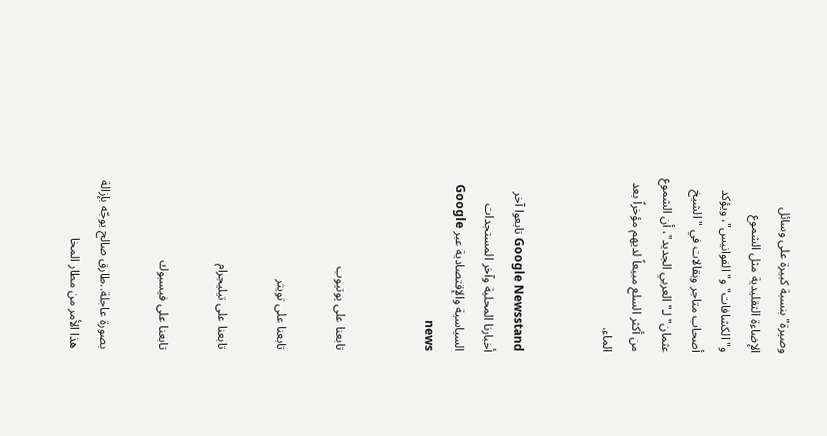وصيرة" بنسبة كبيرة على وسائل الإضاءة التقليدية مثل الشموع و"الكشافات" و"الفوانيس"، ويؤكد أصحاب متاجر وبقالات في "الشيخ عثمان" لـ"العربي الجديد"، أن الشموع من أكثر السلع مبيعاً لديهم مؤخراً بعد الماء.


Google Newsstand تابعوا آخر أخبارنا المحلية وآخر المستجدات السياسية والإقتصادية عبر Google news


تابعنا على يوتيوب

تابعنا على تويتر

تابعنا على تيليجرام

تابعنا على فيسبوك

بصورة عاجلة..طارق صالح يوجّه بإزالة هذا الأمر من مطار المخا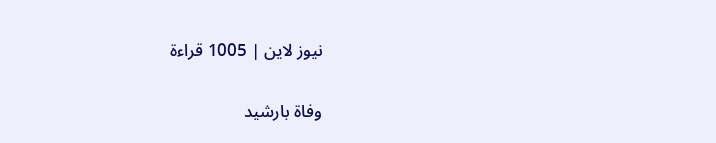نيوز لاين | 1005 قراءة

وفاة بارشيد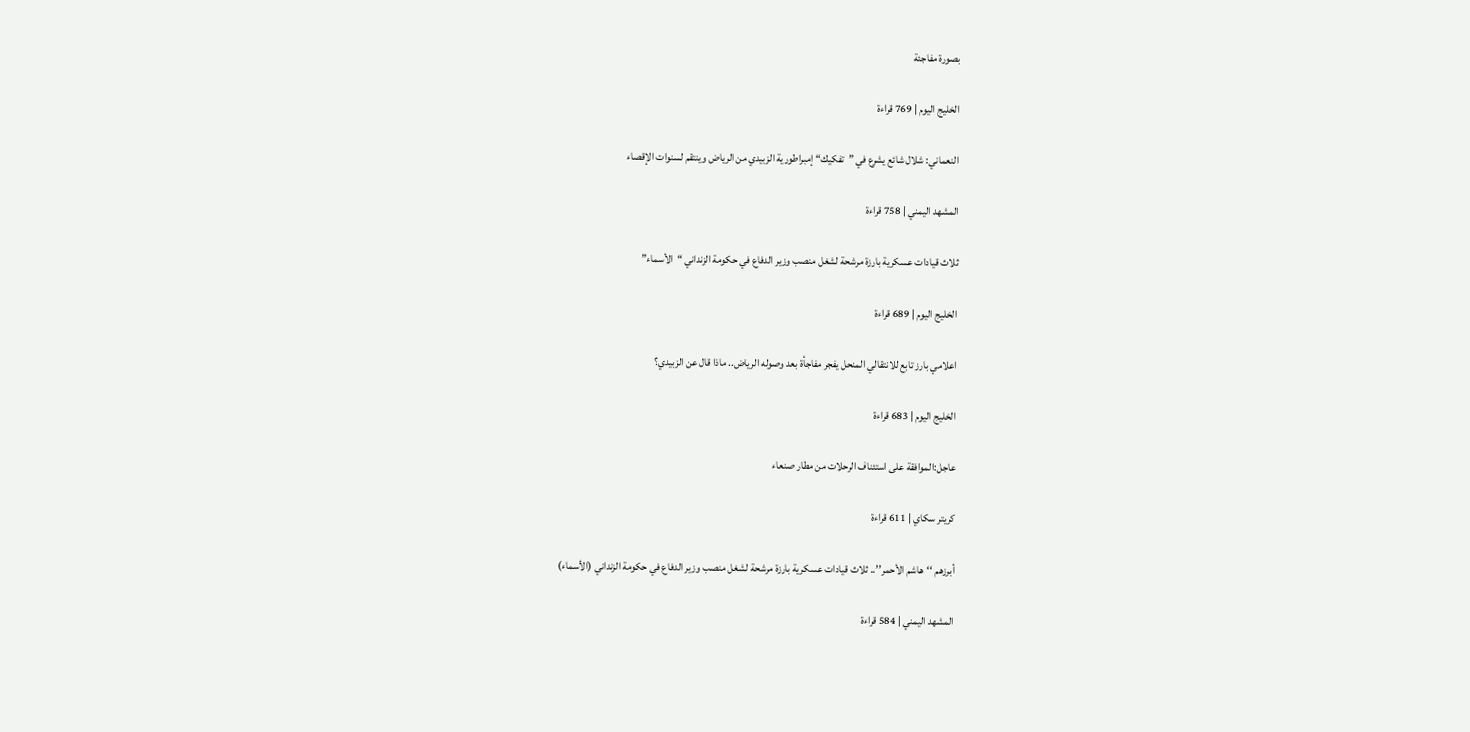بصورة مفاجئة

الخليج اليوم | 769 قراءة

النعماني: شلال شائع يشرع في ”تفكيك“ إمبراطورية الزبيدي من الرياض وينتقم لسنوات الإقصاء

المشهد اليمني | 758 قراءة

ثلاث قيادات عسكرية بارزة مرشحة لشغل منصب وزير الدفاع في حكومة الزنداني “الأسماء”

الخليج اليوم | 689 قراءة

اعلامي بارز تابع للانتقالي المنحل يفجر مفاجأة بعد وصوله الرياض.. ماذا قال عن الزبيدي؟

الخليج اليوم | 683 قراءة

عاجل:الموافقة على استئناف الرحلات من مطار صنعاء

كريتر سكاي | 611 قراءة

أبرزهم ‘‘هاشم الأحمر’’.. ثلاث قيادات عسكرية بارزة مرشحة لشغل منصب وزير الدفاع في حكومة الزنداني (الأسماء)

المشهد اليمني | 584 قراءة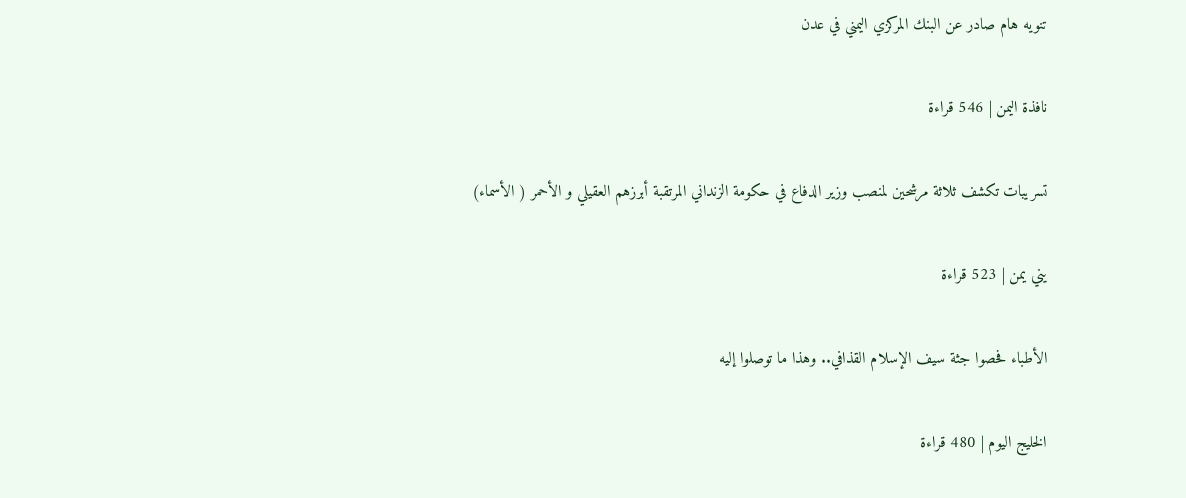تنويه هام صادر عن البنك المركزي اليمني في عدن

نافذة اليمن | 546 قراءة

تسريبات تكشف ثلاثة مرشحين لمنصب وزير الدفاع في حكومة الزنداني المرتقبة أبرزهم العقيلي و الأحمر ( الأسماء)

يني يمن | 523 قراءة

الأطباء فحصوا جثة سيف الإسلام القذافي.. وهذا ما توصلوا إليه

الخليج اليوم | 480 قراءة